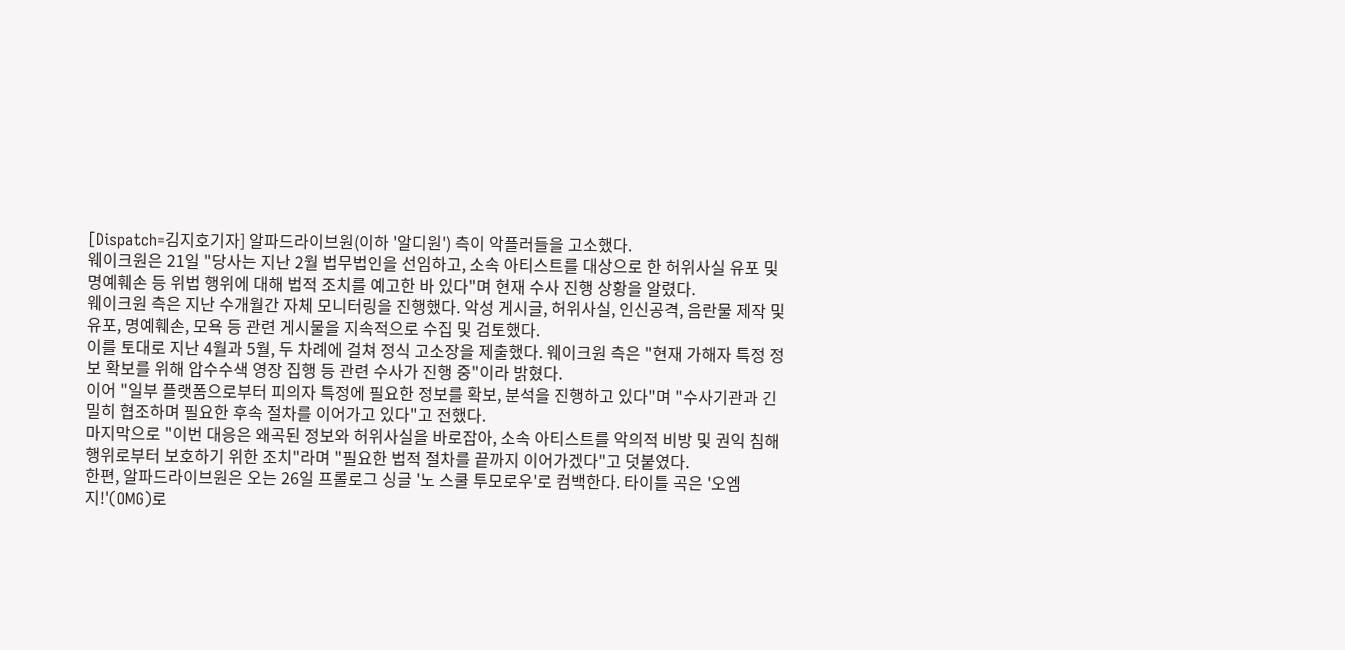[Dispatch=김지호기자] 알파드라이브원(이하 '알디원') 측이 악플러들을 고소했다.
웨이크원은 21일 "당사는 지난 2월 법무법인을 선임하고, 소속 아티스트를 대상으로 한 허위사실 유포 및 명예훼손 등 위법 행위에 대해 법적 조치를 예고한 바 있다"며 현재 수사 진행 상황을 알렸다.
웨이크원 측은 지난 수개월간 자체 모니터링을 진행했다. 악성 게시글, 허위사실, 인신공격, 음란물 제작 및 유포, 명예훼손, 모욕 등 관련 게시물을 지속적으로 수집 및 검토했다.
이를 토대로 지난 4월과 5월, 두 차례에 걸쳐 정식 고소장을 제출했다. 웨이크원 측은 "현재 가해자 특정 정보 확보를 위해 압수수색 영장 집행 등 관련 수사가 진행 중"이라 밝혔다.
이어 "일부 플랫폼으로부터 피의자 특정에 필요한 정보를 확보, 분석을 진행하고 있다"며 "수사기관과 긴밀히 협조하며 필요한 후속 절차를 이어가고 있다"고 전했다.
마지막으로 "이번 대응은 왜곡된 정보와 허위사실을 바로잡아, 소속 아티스트를 악의적 비방 및 권익 침해 행위로부터 보호하기 위한 조치"라며 "필요한 법적 절차를 끝까지 이어가겠다"고 덧붙였다.
한편, 알파드라이브원은 오는 26일 프롤로그 싱글 '노 스쿨 투모로우'로 컴백한다. 타이틀 곡은 '오엠지!'(OMG)로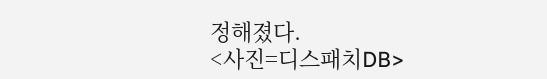정해졌다.
<사진=디스패치DB>